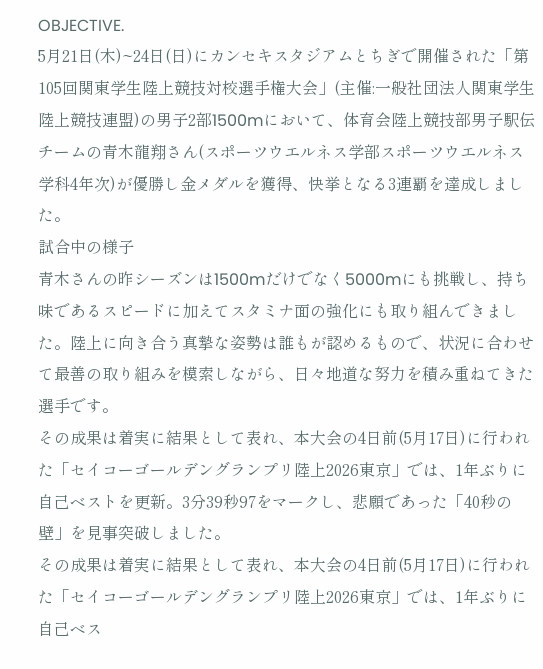OBJECTIVE.
5月21日(木)~24日(日)にカンセキスタジアムとちぎで開催された「第105回関東学生陸上競技対校選手権大会」(主催:一般社団法人関東学生陸上競技連盟)の男子2部1500mにおいて、体育会陸上競技部男子駅伝チームの青木龍翔さん(スポーツウエルネス学部スポーツウエルネス学科4年次)が優勝し金メダルを獲得、快挙となる3連覇を達成しました。
試合中の様子
青木さんの昨シーズンは1500mだけでなく5000mにも挑戦し、持ち味であるスピードに加えてスタミナ面の強化にも取り組んできました。陸上に向き合う真摯な姿勢は誰もが認めるもので、状況に合わせて最善の取り組みを模索しながら、日々地道な努力を積み重ねてきた選手です。
その成果は着実に結果として表れ、本大会の4日前(5月17日)に行われた「セイコーゴールデングランプリ陸上2026東京」では、1年ぶりに自己ベストを更新。3分39秒97をマークし、悲願であった「40秒の壁」を見事突破しました。
その成果は着実に結果として表れ、本大会の4日前(5月17日)に行われた「セイコーゴールデングランプリ陸上2026東京」では、1年ぶりに自己ベス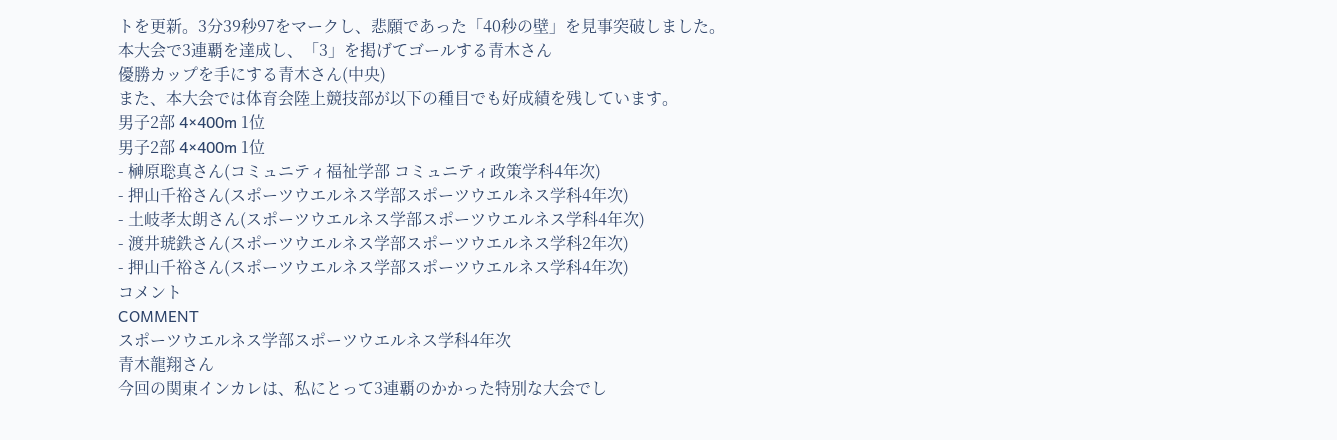トを更新。3分39秒97をマークし、悲願であった「40秒の壁」を見事突破しました。
本大会で3連覇を達成し、「3」を掲げてゴールする青木さん
優勝カップを手にする青木さん(中央)
また、本大会では体育会陸上競技部が以下の種目でも好成績を残しています。
男子2部 4×400m 1位
男子2部 4×400m 1位
- 榊原聡真さん(コミュニティ福祉学部 コミュニティ政策学科4年次)
- 押山千裕さん(スポーツウエルネス学部スポーツウエルネス学科4年次)
- 土岐孝太朗さん(スポーツウエルネス学部スポーツウエルネス学科4年次)
- 渡井琥鉄さん(スポーツウエルネス学部スポーツウエルネス学科2年次)
- 押山千裕さん(スポーツウエルネス学部スポーツウエルネス学科4年次)
コメント
COMMENT
スポーツウエルネス学部スポーツウエルネス学科4年次
青木龍翔さん
今回の関東インカレは、私にとって3連覇のかかった特別な大会でし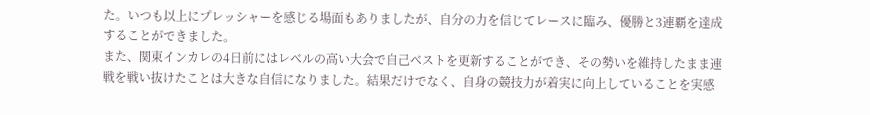た。いつも以上にプレッシャーを感じる場面もありましたが、自分の力を信じてレースに臨み、優勝と3連覇を達成することができました。
また、関東インカレの4日前にはレベルの高い大会で自己ベストを更新することができ、その勢いを維持したまま連戦を戦い抜けたことは大きな自信になりました。結果だけでなく、自身の競技力が着実に向上していることを実感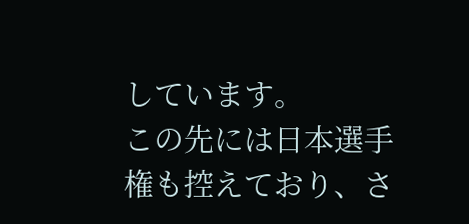しています。
この先には日本選手権も控えており、さ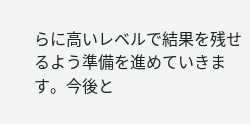らに高いレベルで結果を残せるよう準備を進めていきます。今後と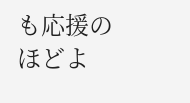も応援のほどよ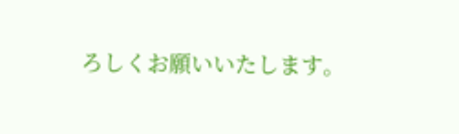ろしくお願いいたします。